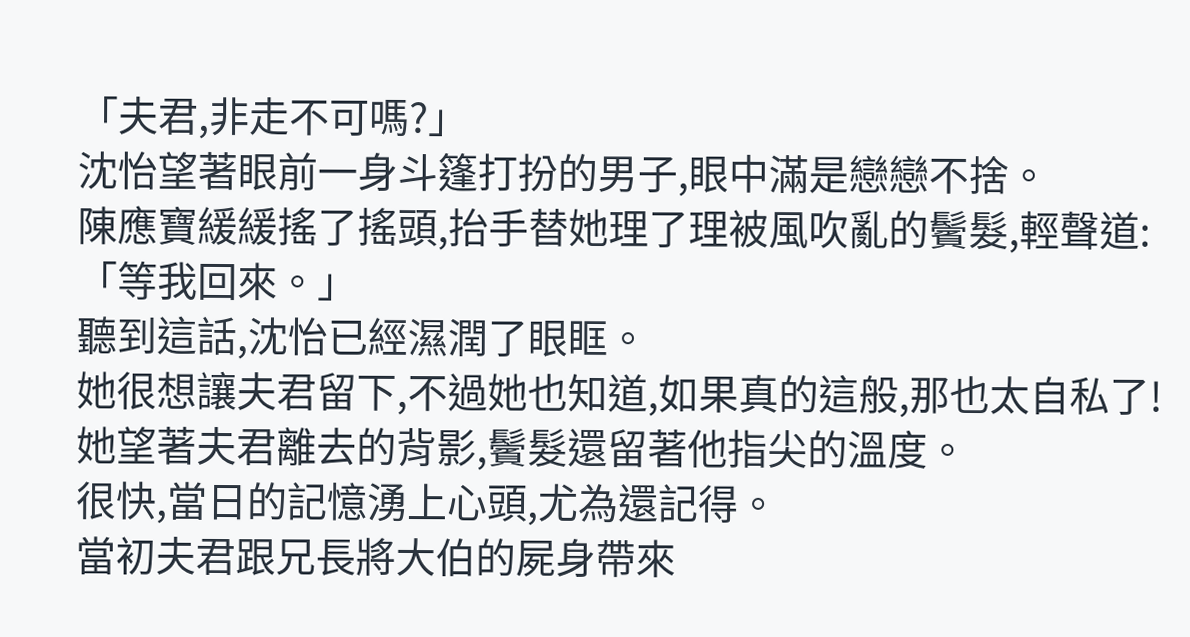「夫君,非走不可嗎?」
沈怡望著眼前一身斗篷打扮的男子,眼中滿是戀戀不捨。
陳應寶緩緩搖了搖頭,抬手替她理了理被風吹亂的鬢髮,輕聲道:
「等我回來。」
聽到這話,沈怡已經濕潤了眼眶。
她很想讓夫君留下,不過她也知道,如果真的這般,那也太自私了!
她望著夫君離去的背影,鬢髮還留著他指尖的溫度。
很快,當日的記憶湧上心頭,尤為還記得。
當初夫君跟兄長將大伯的屍身帶來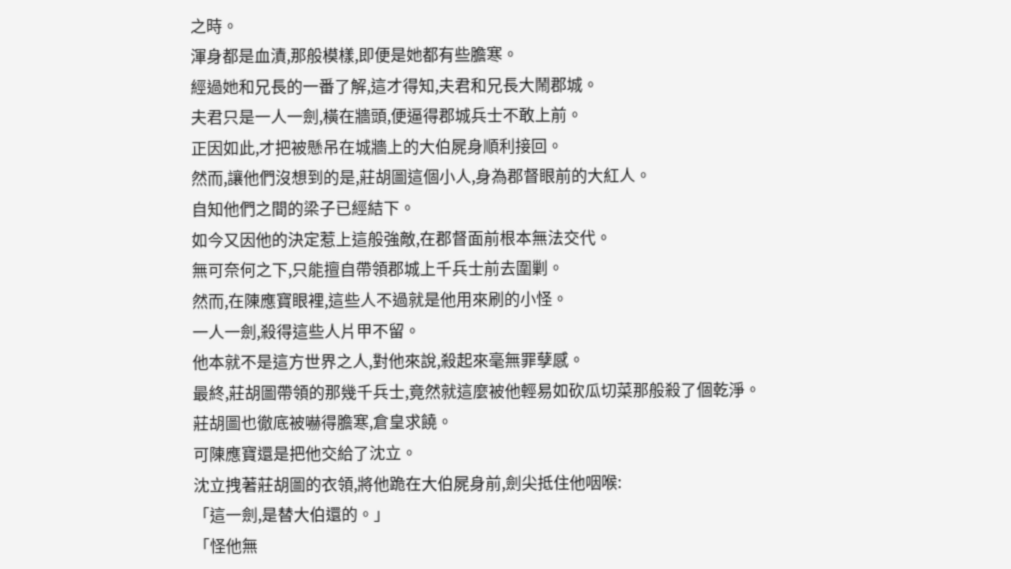之時。
渾身都是血漬,那般模樣,即便是她都有些膽寒。
經過她和兄長的一番了解,這才得知,夫君和兄長大鬧郡城。
夫君只是一人一劍,橫在牆頭,便逼得郡城兵士不敢上前。
正因如此,才把被懸吊在城牆上的大伯屍身順利接回。
然而,讓他們沒想到的是,莊胡圖這個小人,身為郡督眼前的大紅人。
自知他們之間的梁子已經結下。
如今又因他的決定惹上這般強敵,在郡督面前根本無法交代。
無可奈何之下,只能擅自帶領郡城上千兵士前去圍剿。
然而,在陳應寶眼裡,這些人不過就是他用來刷的小怪。
一人一劍,殺得這些人片甲不留。
他本就不是這方世界之人,對他來說,殺起來毫無罪孽感。
最終,莊胡圖帶領的那幾千兵士,竟然就這麼被他輕易如砍瓜切菜那般殺了個乾淨。
莊胡圖也徹底被嚇得膽寒,倉皇求饒。
可陳應寶還是把他交給了沈立。
沈立拽著莊胡圖的衣領,將他跪在大伯屍身前,劍尖抵住他咽喉:
「這一劍,是替大伯還的。」
「怪他無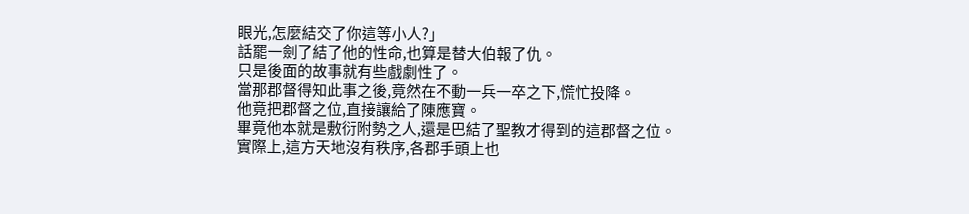眼光,怎麼結交了你這等小人?」
話罷一劍了結了他的性命,也算是替大伯報了仇。
只是後面的故事就有些戲劇性了。
當那郡督得知此事之後,竟然在不動一兵一卒之下,慌忙投降。
他竟把郡督之位,直接讓給了陳應寶。
畢竟他本就是敷衍附勢之人,還是巴結了聖教才得到的這郡督之位。
實際上,這方天地沒有秩序,各郡手頭上也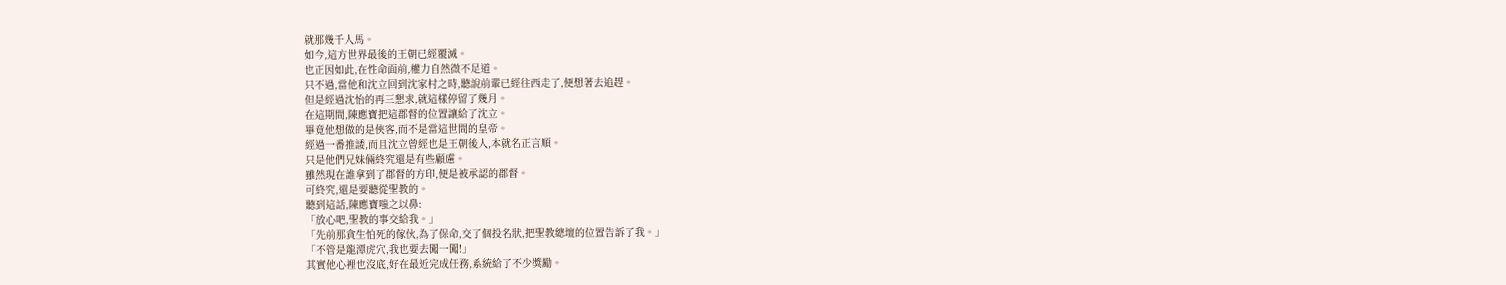就那幾千人馬。
如今,這方世界最後的王朝已經覆滅。
也正因如此,在性命面前,權力自然微不足道。
只不過,當他和沈立回到沈家村之時,聽說前輩已經往西走了,便想著去追趕。
但是經過沈怡的再三懇求,就這樣停留了幾月。
在這期間,陳應寶把這郡督的位置讓給了沈立。
畢竟他想做的是俠客,而不是當這世間的皇帝。
經過一番推諉,而且沈立曾經也是王朝後人,本就名正言順。
只是他們兄妹倆終究還是有些顧慮。
雖然現在誰拿到了郡督的方印,便是被承認的郡督。
可終究,還是要聽從聖教的。
聽到這話,陳應寶嗤之以鼻:
「放心吧,聖教的事交給我。」
「先前那貪生怕死的傢伙,為了保命,交了個投名狀,把聖教總壇的位置告訴了我。」
「不管是龍潭虎穴,我也要去闖一闖!」
其實他心裡也沒底,好在最近完成任務,系統給了不少獎勵。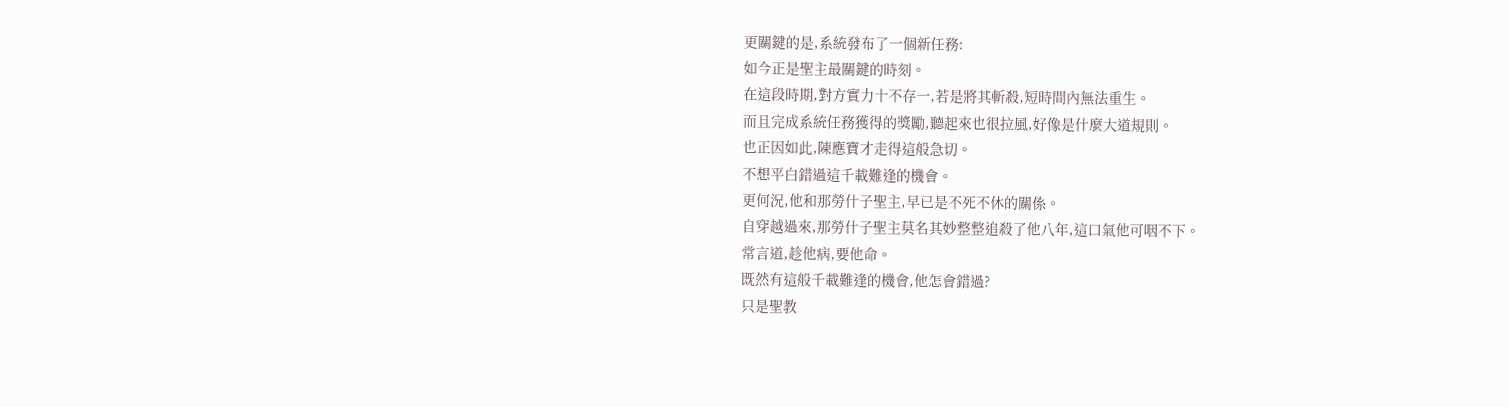更關鍵的是,系統發布了一個新任務:
如今正是聖主最關鍵的時刻。
在這段時期,對方實力十不存一,若是將其斬殺,短時間內無法重生。
而且完成系統任務獲得的獎勵,聽起來也很拉風,好像是什麼大道規則。
也正因如此,陳應寶才走得這般急切。
不想平白錯過這千載難逢的機會。
更何況,他和那勞什子聖主,早已是不死不休的關係。
自穿越過來,那勞什子聖主莫名其妙整整追殺了他八年,這口氣他可咽不下。
常言道,趁他病,要他命。
既然有這般千載難逢的機會,他怎會錯過?
只是聖教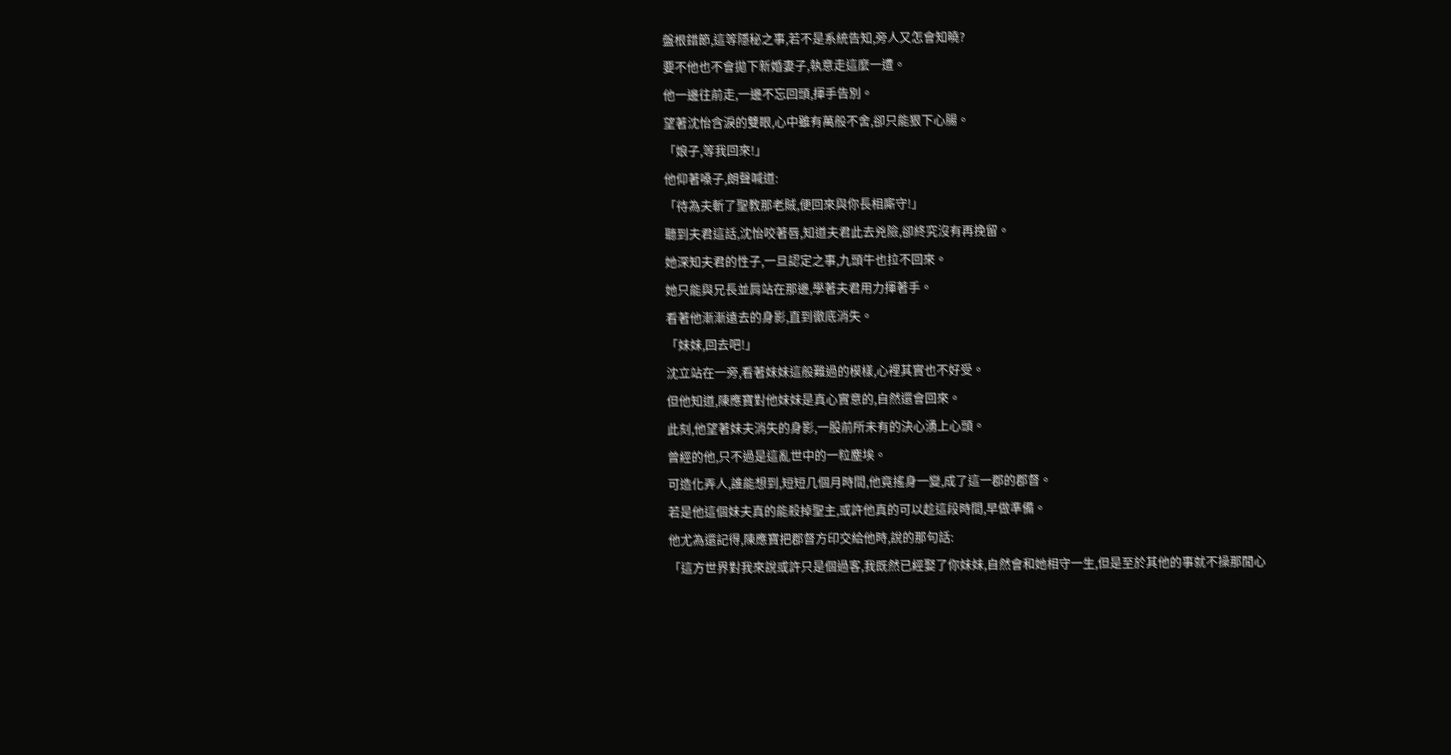盤根錯節,這等隱秘之事,若不是系統告知,旁人又怎會知曉?
要不他也不會拋下新婚妻子,執意走這麼一遭。
他一邊往前走,一邊不忘回頭,揮手告別。
望著沈怡含淚的雙眼,心中雖有萬般不舍,卻只能狠下心腸。
「娘子,等我回來!」
他仰著嗓子,朗聲喊道:
「待為夫斬了聖教那老賊,便回來與你長相廝守!」
聽到夫君這話,沈怡咬著唇,知道夫君此去兇險,卻終究沒有再挽留。
她深知夫君的性子,一旦認定之事,九頭牛也拉不回來。
她只能與兄長並肩站在那邊,學著夫君用力揮著手。
看著他漸漸遠去的身影,直到徹底消失。
「妹妹,回去吧!」
沈立站在一旁,看著妹妹這般難過的模樣,心裡其實也不好受。
但他知道,陳應寶對他妹妹是真心實意的,自然還會回來。
此刻,他望著妹夫消失的身影,一股前所未有的決心湧上心頭。
曾經的他,只不過是這亂世中的一粒塵埃。
可造化弄人,誰能想到,短短几個月時間,他竟搖身一變,成了這一郡的郡督。
若是他這個妹夫真的能殺掉聖主,或許他真的可以趁這段時間,早做準備。
他尤為還記得,陳應寶把郡督方印交給他時,說的那句話:
「這方世界對我來說或許只是個過客,我既然已經娶了你妹妹,自然會和她相守一生,但是至於其他的事就不操那閒心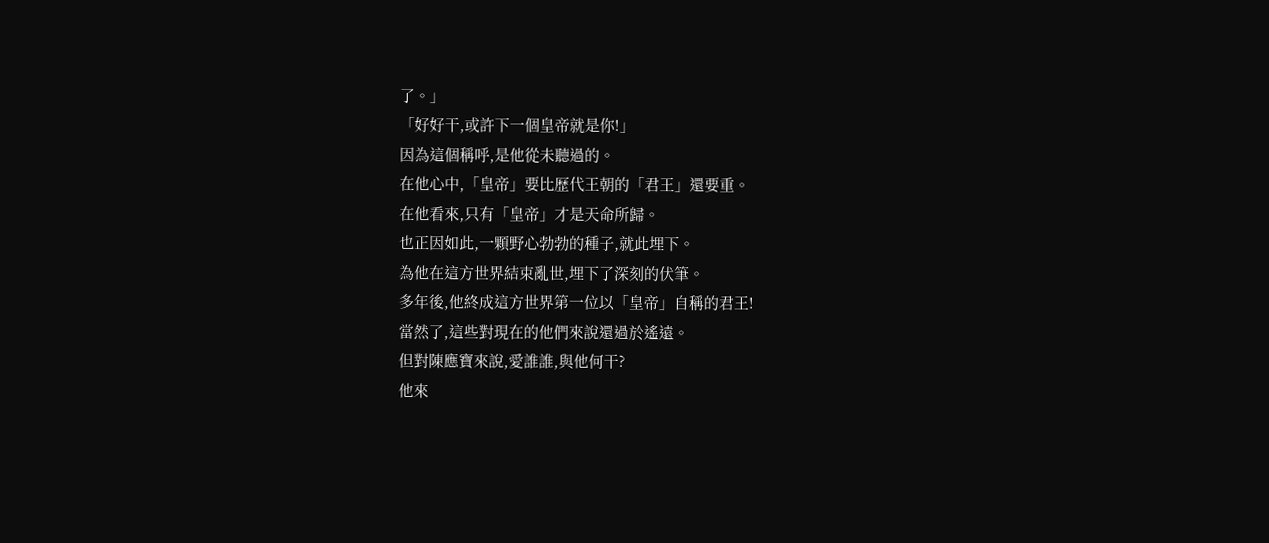了。」
「好好干,或許下一個皇帝就是你!」
因為這個稱呼,是他從未聽過的。
在他心中,「皇帝」要比歷代王朝的「君王」還要重。
在他看來,只有「皇帝」才是天命所歸。
也正因如此,一顆野心勃勃的種子,就此埋下。
為他在這方世界結束亂世,埋下了深刻的伏筆。
多年後,他終成這方世界第一位以「皇帝」自稱的君王!
當然了,這些對現在的他們來說還過於遙遠。
但對陳應寶來說,愛誰誰,與他何干?
他來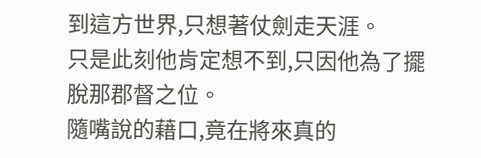到這方世界,只想著仗劍走天涯。
只是此刻他肯定想不到,只因他為了擺脫那郡督之位。
隨嘴說的藉口,竟在將來真的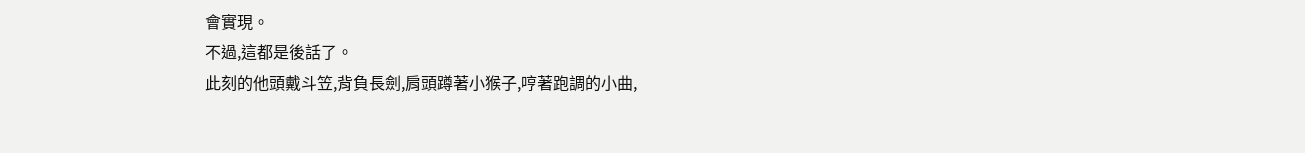會實現。
不過,這都是後話了。
此刻的他頭戴斗笠,背負長劍,肩頭蹲著小猴子,哼著跑調的小曲,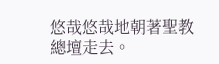悠哉悠哉地朝著聖教總壇走去。